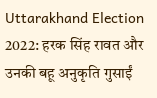Uttarakhand Election 2022: हरक सिंह रावत और उनकी बहू अनुकृति गुसाईं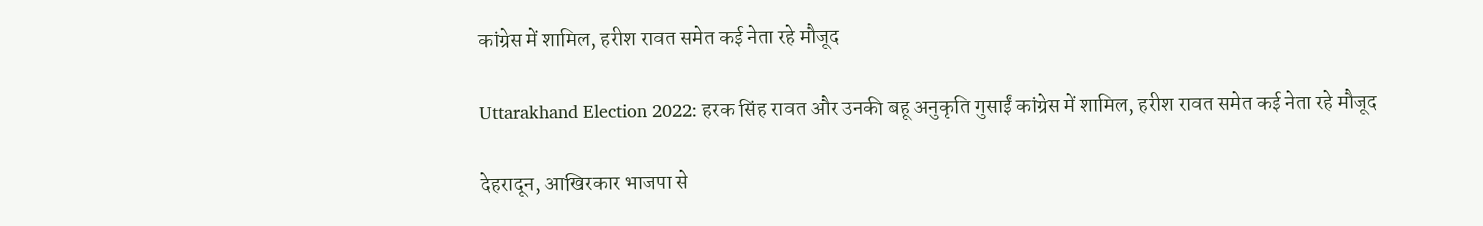कांग्रेस में शामिल, हरीश रावत समेत कई नेता रहे मौजूद

Uttarakhand Election 2022: हरक सिंह रावत और उनकी बहू अनुकृति गुसाईं कांग्रेस में शामिल, हरीश रावत समेत कई नेता रहे मौजूद

देहरादून, आखिरकार भाजपा से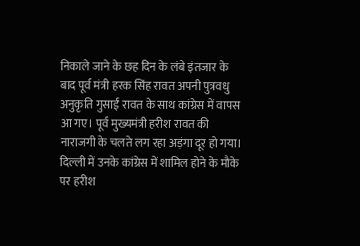निकाले जाने के छह दिन के लंबे इंतजार के बाद पूर्व मंत्री हरक सिंह रावत अपनी पुत्रवधु अनुकृति गुसाईं रावत के साथ कांग्रेस में वापस आ गए। पूर्व मुख्यमंत्री हरीश रावत की नाराजगी के चलते लग रहा अड़ंगा दूर हो गया। दिल्ली में उनके कांग्रेस में शामिल होने के मौके पर हरीश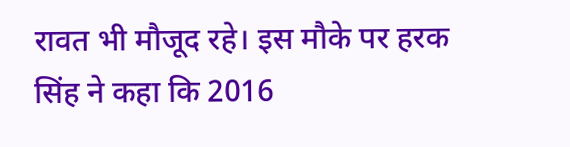रावत भी मौजूद रहे। इस मौके पर हरक सिंह ने कहा कि 2016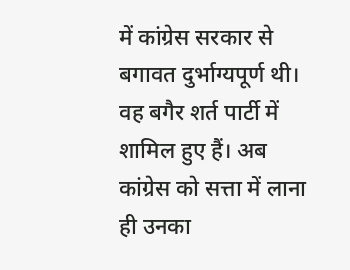में कांग्रेस सरकार से बगावत दुर्भाग्यपूर्ण थी। वह बगैर शर्त पार्टी में शामिल हुए हैं। अब कांग्रेस को सत्ता में लाना ही उनका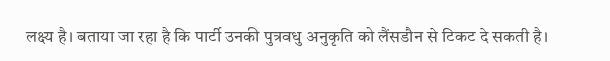लक्ष्य है। बताया जा रहा है कि पार्टी उनकी पुत्रवधु अनुकृति को लैंसडौन से टिकट दे सकती है।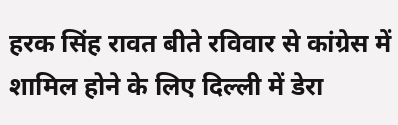हरक सिंह रावत बीते रविवार से कांग्रेस में शामिल होने के लिए दिल्ली में डेरा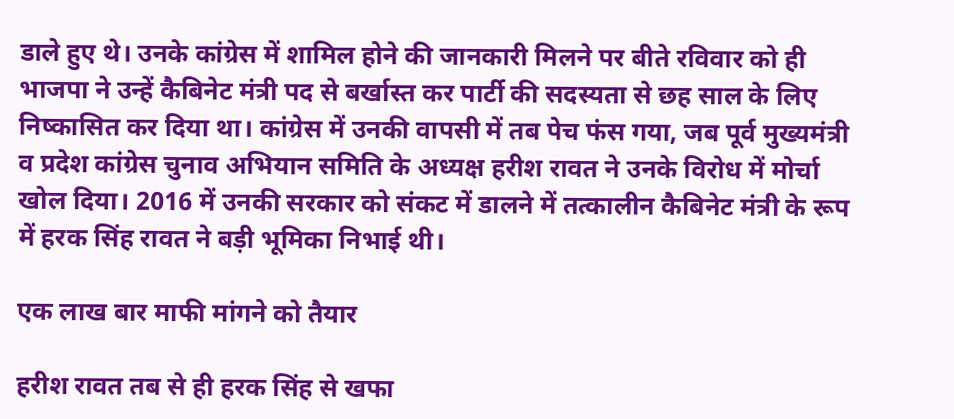डाले हुए थे। उनके कांग्रेस में शामिल होने की जानकारी मिलने पर बीते रविवार को ही भाजपा ने उन्हें कैबिनेट मंत्री पद से बर्खास्त कर पार्टी की सदस्यता से छह साल के लिए निष्कासित कर दिया था। कांग्रेस में उनकी वापसी में तब पेच फंस गया, जब पूर्व मुख्यमंत्री व प्रदेश कांग्रेस चुनाव अभियान समिति के अध्यक्ष हरीश रावत ने उनके विरोध में मोर्चा खोल दिया। 2016 में उनकी सरकार को संकट में डालने में तत्कालीन कैबिनेट मंत्री के रूप में हरक सिंह रावत ने बड़ी भूमिका निभाई थी।

एक लाख बार माफी मांगने को तैयार

हरीश रावत तब से ही हरक सिंह से खफा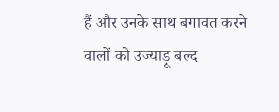हैं और उनके साथ बगावत करने वालों को उज्याड़ू बल्द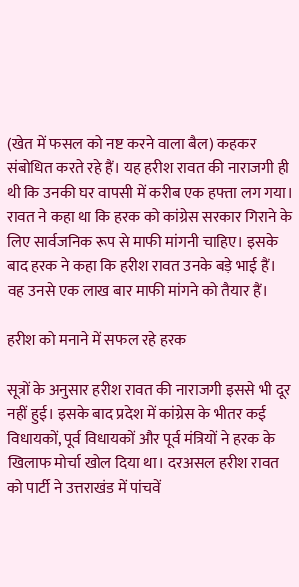(खेत में फसल को नष्ट करने वाला बैल) कहकर संबोधित करते रहे हैं। यह हरीश रावत की नाराजगी ही थी कि उनकी घर वापसी में करीब एक हफ्ता लग गया। रावत ने कहा था कि हरक को कांग्रेस सरकार गिराने के लिए सार्वजनिक रूप से माफी मांगनी चाहिए। इसके बाद हरक ने कहा कि हरीश रावत उनके बड़े भाई हैं। वह उनसे एक लाख बार माफी मांगने को तैयार हैं।

हरीश को मनाने में सफल रहे हरक

सूत्रों के अनुसार हरीश रावत की नाराजगी इससे भी दूर नहीं हुई। इसके बाद प्रदेश में कांग्रेस के भीतर कई विधायकों, पूर्व विधायकों और पूर्व मंत्रियों ने हरक के खिलाफ मोर्चा खोल दिया था। दरअसल हरीश रावत को पार्टी ने उत्तराखंड में पांचवें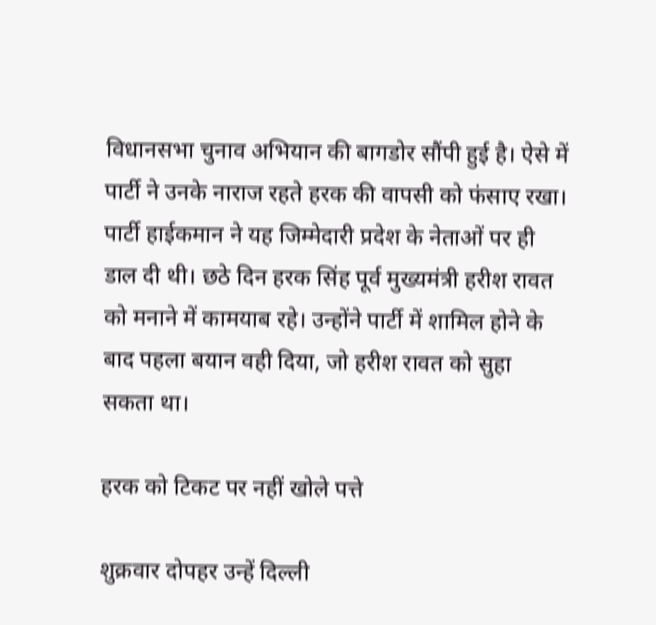विधानसभा चुनाव अभियान की बागडोर सौंपी हुई है। ऐसे में पार्टी ने उनके नाराज रहते हरक की वापसी को फंसाए रखा। पार्टी हाईकमान ने यह जिम्मेदारी प्रदेश के नेताओं पर ही डाल दी थी। छठे दिन हरक सिंह पूर्व मुख्यमंत्री हरीश रावत को मनाने में कामयाब रहे। उन्होंने पार्टी में शामिल होने के बाद पहला बयान वही दिया, जो हरीश रावत को सुहा सकता था।

हरक को टिकट पर नहीं खोले पत्ते

शुक्रवार दोपहर उन्हें दिल्ली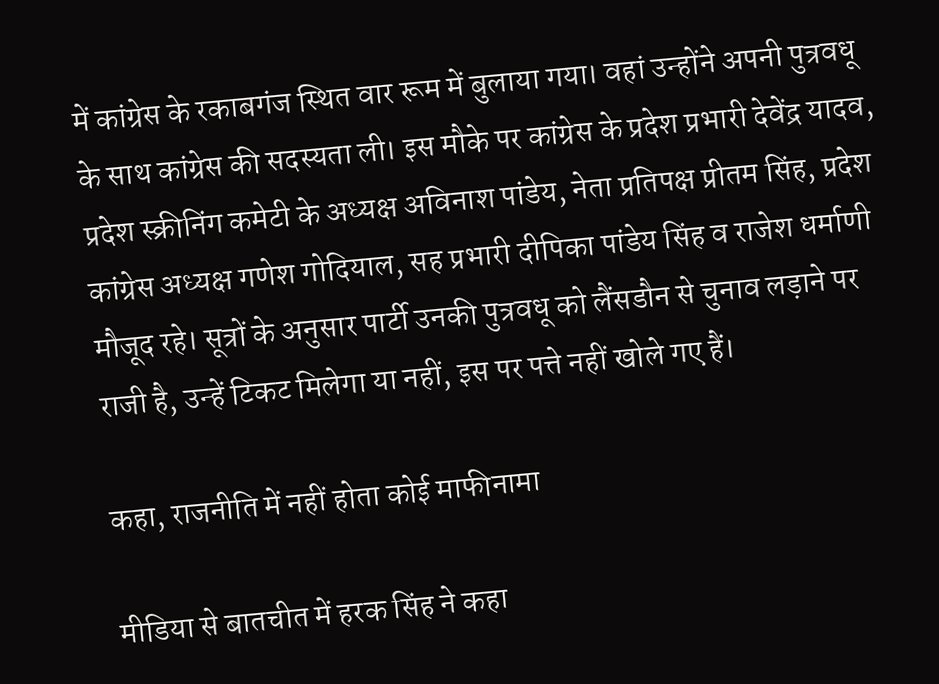में कांग्रेस के रकाबगंज स्थित वार रूम में बुलाया गया। वहां उन्होंने अपनी पुत्रवधू के साथ कांग्रेस की सदस्यता ली। इस मौके पर कांग्रेस के प्रदेश प्रभारी देवेंद्र यादव, प्रदेश स्क्रीनिंग कमेटी के अध्यक्ष अविनाश पांडेय, नेता प्रतिपक्ष प्रीतम सिंह, प्रदेश कांग्रेस अध्यक्ष गणेश गोदियाल, सह प्रभारी दीपिका पांडेय सिंह व राजेश धर्माणी मौजूद रहे। सूत्रों के अनुसार पार्टी उनकी पुत्रवधू को लैंसडौन से चुनाव लड़ाने पर राजी है, उन्हें टिकट मिलेगा या नहीं, इस पर पत्ते नहीं खोले गए हैं।

कहा, राजनीति में नहीं होता कोई माफीनामा

मीडिया से बातचीत में हरक सिंह ने कहा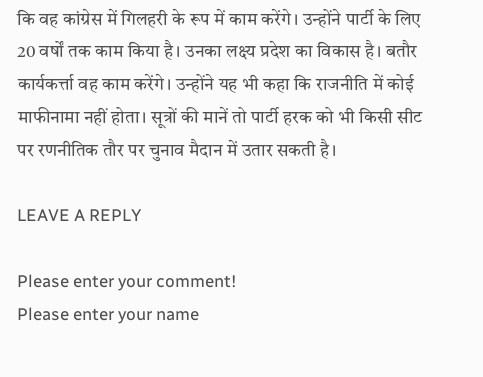कि वह कांग्रेस में गिलहरी के रूप में काम करेंगे। उन्होंने पार्टी के लिए 20 वर्षों तक काम किया है। उनका लक्ष्य प्रदेश का विकास है। बतौर कार्यकर्त्ता वह काम करेंगे। उन्होंने यह भी कहा कि राजनीति में कोई माफीनामा नहीं होता। सूत्रों की मानें तो पार्टी हरक को भी किसी सीट पर रणनीतिक तौर पर चुनाव मैदान में उतार सकती है।

LEAVE A REPLY

Please enter your comment!
Please enter your name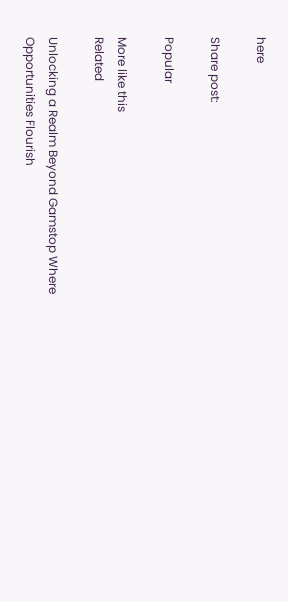here

Share post:

Popular

More like this
Related

Unlocking a Realm Beyond Gamstop Where Opportunities Flourish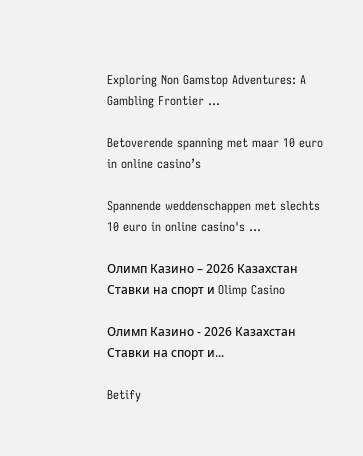Exploring Non Gamstop Adventures: A Gambling Frontier ...

Betoverende spanning met maar 10 euro in online casino’s

Spannende weddenschappen met slechts 10 euro in online casino's ...

Олимп Казино – 2026 Казахстан Ставки на спорт и Olimp Casino

Олимп Казино - 2026 Казахстан Ставки на спорт и...

Betify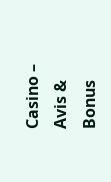Casino – Avis & Bonus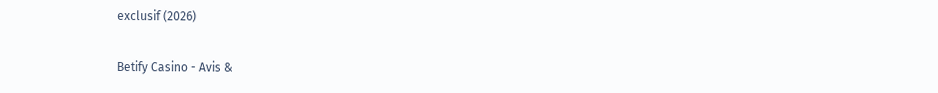exclusif (2026)

Betify Casino - Avis &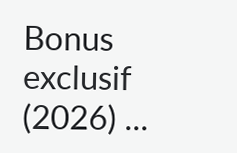Bonus exclusif (2026) ...